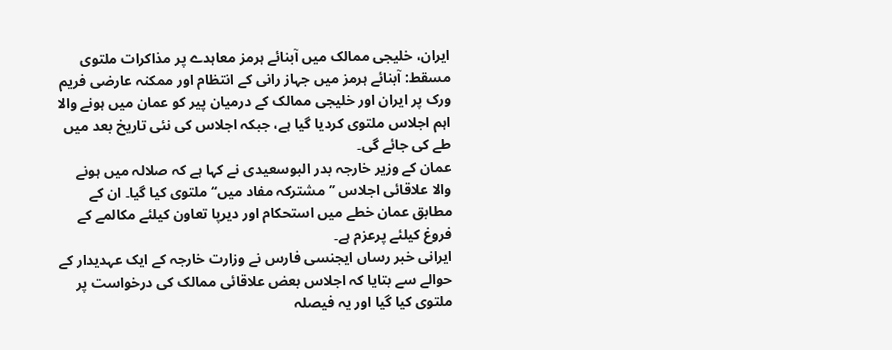ایران، خلیجی ممالک میں آبنائے ہرمز معاہدے پر مذاکرات ملتوی
مسقط: آبنائے ہرمز میں جہاز رانی کے انتظام اور ممکنہ عارضی فریم ورک پر ایران اور خلیجی ممالک کے درمیان پیر کو عمان میں ہونے والا اہم اجلاس ملتوی کردیا گیا ہے، جبکہ اجلاس کی نئی تاریخ بعد میں طے کی جائے گی۔
عمان کے وزیر خارجہ بدر البوسعیدی نے کہا ہے کہ صلالہ میں ہونے والا علاقائی اجلاس ’’مشترکہ مفاد میں‘‘ ملتوی کیا گیا۔ ان کے مطابق عمان خطے میں استحکام اور دیرپا تعاون کیلئے مکالمے کے فروغ کیلئے پرعزم ہے۔
ایرانی خبر رساں ایجنسی فارس نے وزارت خارجہ کے ایک عہدیدار کے حوالے سے بتایا کہ اجلاس بعض علاقائی ممالک کی درخواست پر ملتوی کیا گیا اور یہ فیصلہ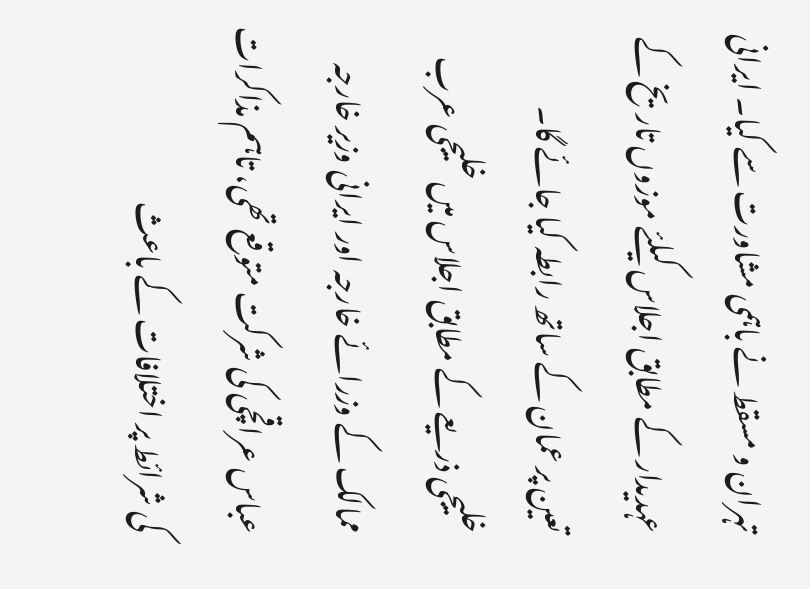تہران و مسقط نے باہمی مشاورت سے کیا۔ ایرانی عہدیدار کے مطابق اجلاس کیلئے موزوں تاریخ کے تعین پر عمان کے ساتھ رابطہ کیا جائے گا۔
خلیجی ذریعے کے مطابق اجلاس میں خلیجی عرب ممالک کے وزرائے خارجہ اور ایرانی وزیر خارجہ عباس عراقچی کی شرکت متوقع تھی، تاہم مذاکرات کی شرائط پر اختلافات کے باعث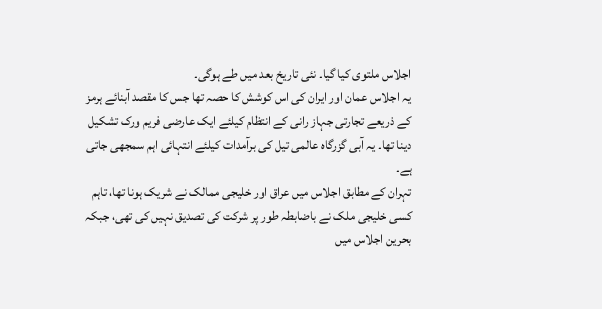اجلاس ملتوی کیا گیا۔ نئی تاریخ بعد میں طے ہوگی۔
یہ اجلاس عمان اور ایران کی اس کوشش کا حصہ تھا جس کا مقصد آبنائے ہرمز کے ذریعے تجارتی جہاز رانی کے انتظام کیلئے ایک عارضی فریم ورک تشکیل دینا تھا۔ یہ آبی گزرگاہ عالمی تیل کی برآمدات کیلئے انتہائی اہم سمجھی جاتی ہے۔
تہران کے مطابق اجلاس میں عراق اور خلیجی ممالک نے شریک ہونا تھا، تاہم کسی خلیجی ملک نے باضابطہ طور پر شرکت کی تصدیق نہیں کی تھی، جبکہ بحرین اجلاس میں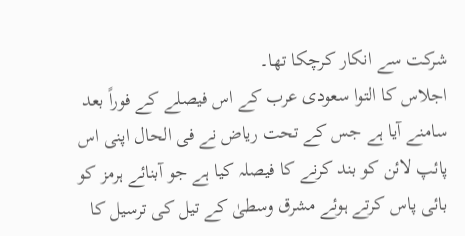شرکت سے انکار کرچکا تھا۔
اجلاس کا التوا سعودی عرب کے اس فیصلے کے فوراً بعد سامنے آیا ہے جس کے تحت ریاض نے فی الحال اپنی اس پائپ لائن کو بند کرنے کا فیصلہ کیا ہے جو آبنائے ہرمز کو بائی پاس کرتے ہوئے مشرق وسطیٰ کے تیل کی ترسیل کا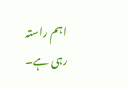اہم راستہ رہی ہے۔